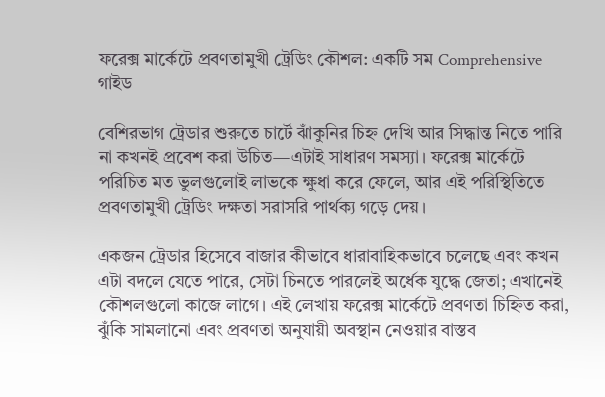ফরেক্স মার্কেটে প্রবণতামুখী ট্রেডিং কৌশল: একটি সম Comprehensive গাইড

বেশিরভাগ ট্রেডার শুরুতে চার্টে ঝাঁকুনির চিহ্ন দেখি আর সিদ্ধান্ত নিতে পারি না কখনই প্রবেশ করা উচিত—এটাই সাধারণ সমস্যা। ফরেক্স মার্কেটে পরিচিত মত ভুলগুলোই লাভকে ক্ষুধা করে ফেলে, আর এই পরিস্থিতিতে প্রবণতামুখী ট্রেডিং দক্ষতা সরাসরি পার্থক্য গড়ে দেয়।

একজন ট্রেডার হিসেবে বাজার কীভাবে ধারাবাহিকভাবে চলেছে এবং কখন এটা বদলে যেতে পারে, সেটা চিনতে পারলেই অর্ধেক যুদ্ধে জেতা; এখানেই কৌশলগুলো কাজে লাগে। এই লেখায় ফরেক্স মার্কেটে প্রবণতা চিহ্নিত করা, ঝুঁকি সামলানো এবং প্রবণতা অনুযায়ী অবস্থান নেওয়ার বাস্তব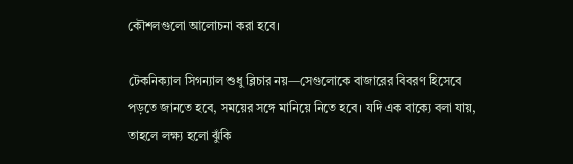কৌশলগুলো আলোচনা করা হবে।

টেকনিক্যাল সিগন্যাল শুধু ব্লিচার নয়—সেগুলোকে বাজারের বিবরণ হিসেবে পড়তে জানতে হবে, সময়ের সঙ্গে মানিয়ে নিতে হবে। যদি এক বাক্যে বলা যায়, তাহলে লক্ষ্য হলো ঝুঁকি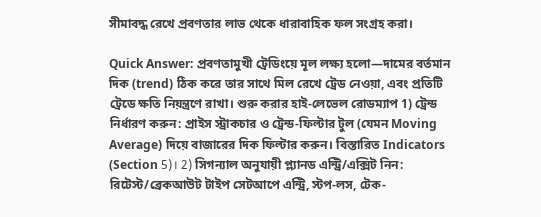সীমাবদ্ধ রেখে প্রবণতার লাভ থেকে ধারাবাহিক ফল সংগ্রহ করা।

Quick Answer: প্রবণতামুখী ট্রেডিংয়ে মূল লক্ষ্য হলো—দামের বর্তমান দিক (trend) ঠিক করে তার সাথে মিল রেখে ট্রেড নেওয়া, এবং প্রতিটি ট্রেডে ক্ষতি নিয়ন্ত্রণে রাখা। শুরু করার হাই-লেভেল রোডম্যাপ 1) ট্রেন্ড নির্ধারণ করুন: প্রাইস স্ট্রাকচার ও ট্রেন্ড-ফিল্টার টুল (যেমন Moving Average) দিয়ে বাজারের দিক ফিল্টার করুন। বিস্তারিত Indicators (Section 5)। 2) সিগন্যাল অনুযায়ী প্ল্যানড এন্ট্রি/এক্সিট নিন: রিটেস্ট/ব্রেকআউট টাইপ সেটআপে এন্ট্রি, স্টপ-লস, টেক-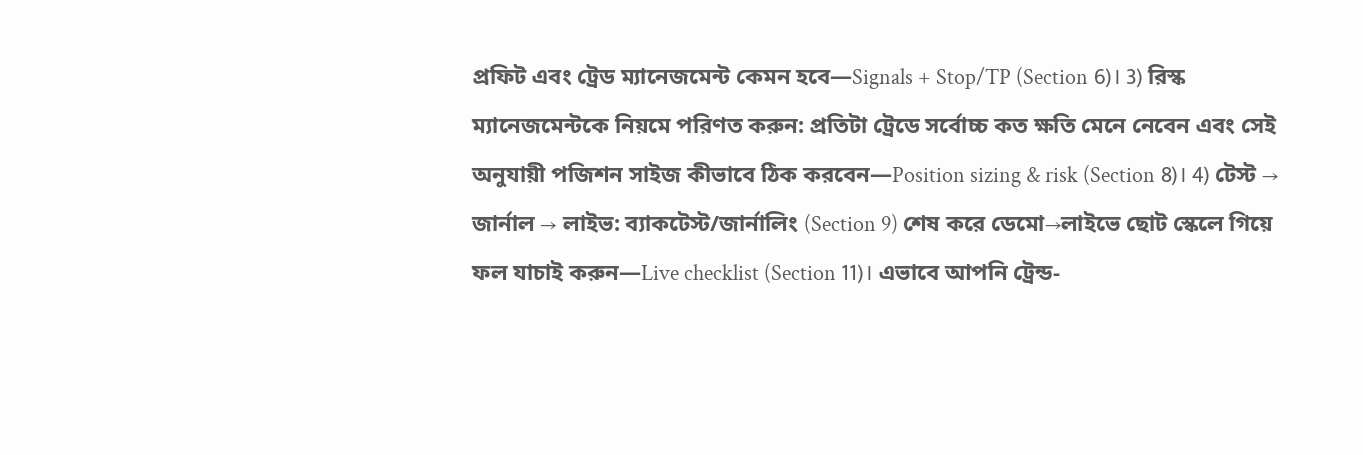প্রফিট এবং ট্রেড ম্যানেজমেন্ট কেমন হবে—Signals + Stop/TP (Section 6)। 3) রিস্ক ম্যানেজমেন্টকে নিয়মে পরিণত করুন: প্রতিটা ট্রেডে সর্বোচ্চ কত ক্ষতি মেনে নেবেন এবং সেই অনুযায়ী পজিশন সাইজ কীভাবে ঠিক করবেন—Position sizing & risk (Section 8)। 4) টেস্ট → জার্নাল → লাইভ: ব্যাকটেস্ট/জার্নালিং (Section 9) শেষ করে ডেমো→লাইভে ছোট স্কেলে গিয়ে ফল যাচাই করুন—Live checklist (Section 11)। এভাবে আপনি ট্রেন্ড-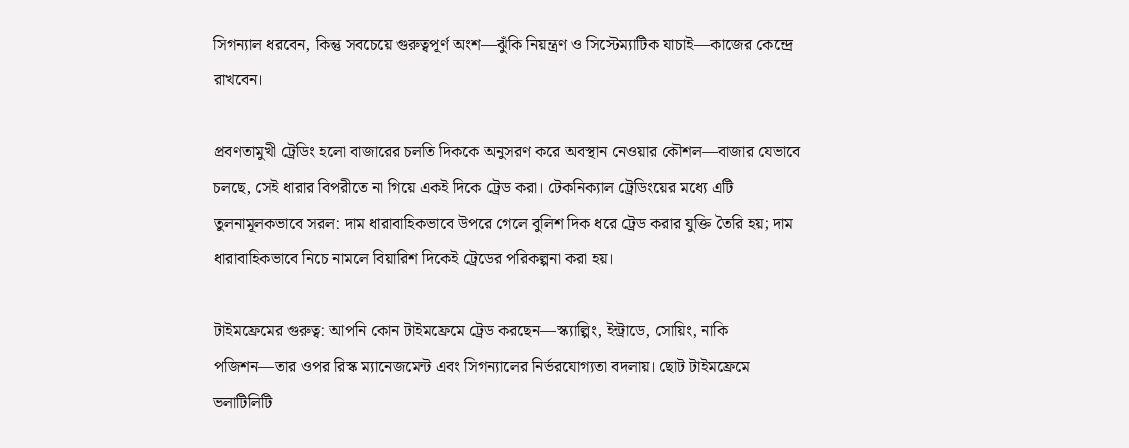সিগন্যাল ধরবেন, কিন্তু সবচেয়ে গুরুত্বপূর্ণ অংশ—ঝুঁকি নিয়ন্ত্রণ ও সিস্টেম্যাটিক যাচাই—কাজের কেন্দ্রে রাখবেন।

প্রবণতামুখী ট্রেডিং হলো বাজারের চলতি দিককে অনুসরণ করে অবস্থান নেওয়ার কৌশল—বাজার যেভাবে চলছে, সেই ধারার বিপরীতে না গিয়ে একই দিকে ট্রেড করা। টেকনিক্যাল ট্রেডিংয়ের মধ্যে এটি তুলনামূলকভাবে সরল: দাম ধারাবাহিকভাবে উপরে গেলে বুলিশ দিক ধরে ট্রেড করার যুক্তি তৈরি হয়; দাম ধারাবাহিকভাবে নিচে নামলে বিয়ারিশ দিকেই ট্রেডের পরিকল্পনা করা হয়।

টাইমফ্রেমের গুরুত্ব: আপনি কোন টাইমফ্রেমে ট্রেড করছেন—স্ক্যাল্পিং, ইন্ট্রাডে, সোয়িং, নাকি পজিশন—তার ওপর রিস্ক ম্যানেজমেন্ট এবং সিগন্যালের নির্ভরযোগ্যতা বদলায়। ছোট টাইমফ্রেমে ভলাটিলিটি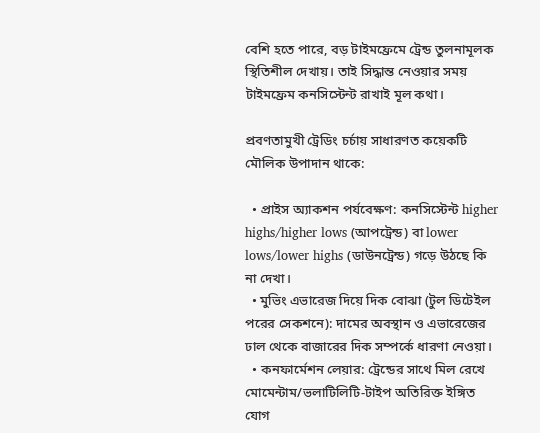বেশি হতে পারে, বড় টাইমফ্রেমে ট্রেন্ড তুলনামূলক স্থিতিশীল দেখায়। তাই সিদ্ধান্ত নেওয়ার সময় টাইমফ্রেম কনসিস্টেন্ট রাখাই মূল কথা।

প্রবণতামুখী ট্রেডিং চর্চায় সাধারণত কয়েকটি মৌলিক উপাদান থাকে:

  • প্রাইস অ্যাকশন পর্যবেক্ষণ: কনসিস্টেন্ট higher highs/higher lows (আপট্রেন্ড) বা lower lows/lower highs (ডাউনট্রেন্ড) গড়ে উঠছে কি না দেখা।
  • মুভিং এভারেজ দিয়ে দিক বোঝা (টুল ডিটেইল পরের সেকশনে): দামের অবস্থান ও এভারেজের ঢাল থেকে বাজারের দিক সম্পর্কে ধারণা নেওয়া।
  • কনফার্মেশন লেয়ার: ট্রেন্ডের সাথে মিল রেখে মোমেন্টাম/ভলাটিলিটি-টাইপ অতিরিক্ত ইঙ্গিত যোগ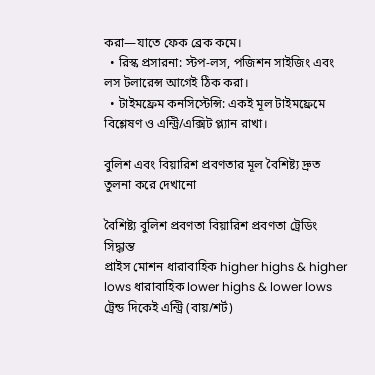করা—যাতে ফেক ব্রেক কমে।
  • রিস্ক প্রসারনা: স্টপ-লস, পজিশন সাইজিং এবং লস টলারেন্স আগেই ঠিক করা।
  • টাইমফ্রেম কনসিস্টেন্সি: একই মূল টাইমফ্রেমে বিশ্লেষণ ও এন্ট্রি/এক্সিট প্ল্যান রাখা।

বুলিশ এবং বিয়ারিশ প্রবণতার মূল বৈশিষ্ট্য দ্রুত তুলনা করে দেখানো

বৈশিষ্ট্য বুলিশ প্রবণতা বিয়ারিশ প্রবণতা ট্রেডিং সিদ্ধান্ত
প্রাইস মোশন ধারাবাহিক higher highs & higher lows ধারাবাহিক lower highs & lower lows ট্রেন্ড দিকেই এন্ট্রি (বায়/শর্ট)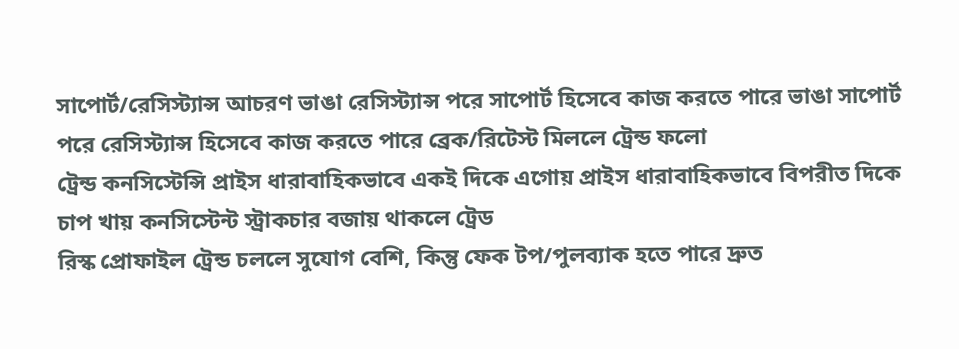সাপোর্ট/রেসিস্ট্যান্স আচরণ ভাঙা রেসিস্ট্যান্স পরে সাপোর্ট হিসেবে কাজ করতে পারে ভাঙা সাপোর্ট পরে রেসিস্ট্যান্স হিসেবে কাজ করতে পারে ব্রেক/রিটেস্ট মিললে ট্রেন্ড ফলো
ট্রেন্ড কনসিস্টেন্সি প্রাইস ধারাবাহিকভাবে একই দিকে এগোয় প্রাইস ধারাবাহিকভাবে বিপরীত দিকে চাপ খায় কনসিস্টেন্ট স্ট্রাকচার বজায় থাকলে ট্রেড
রিস্ক প্রোফাইল ট্রেন্ড চললে সুযোগ বেশি, কিন্তু ফেক টপ/পুলব্যাক হতে পারে দ্রুত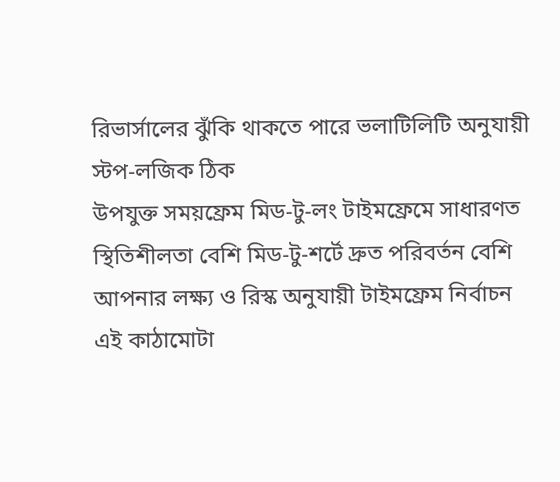রিভার্সালের ঝুঁকি থাকতে পারে ভলাটিলিটি অনুযায়ী স্টপ-লজিক ঠিক
উপযুক্ত সময়ফ্রেম মিড-টু-লং টাইমফ্রেমে সাধারণত স্থিতিশীলতা বেশি মিড-টু-শর্টে দ্রুত পরিবর্তন বেশি আপনার লক্ষ্য ও রিস্ক অনুযায়ী টাইমফ্রেম নির্বাচন
এই কাঠামোটা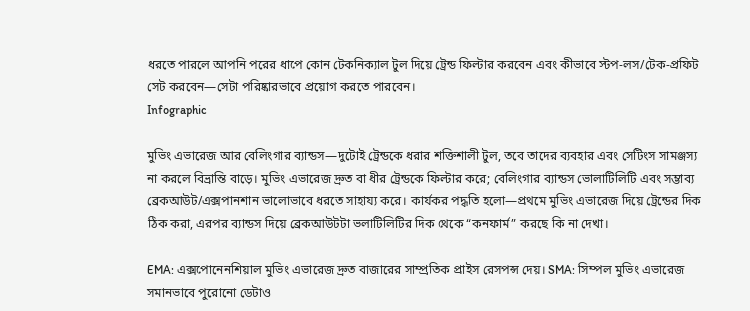ধরতে পারলে আপনি পরের ধাপে কোন টেকনিক্যাল টুল দিয়ে ট্রেন্ড ফিল্টার করবেন এবং কীভাবে স্টপ-লস/টেক-প্রফিট সেট করবেন—সেটা পরিষ্কারভাবে প্রয়োগ করতে পারবেন।
Infographic

মুভিং এভারেজ আর বেলিংগার ব্যান্ডস—দুটোই ট্রেন্ডকে ধরার শক্তিশালী টুল, তবে তাদের ব্যবহার এবং সেটিংস সামঞ্জস্য না করলে বিভ্রান্তি বাড়ে। মুভিং এভারেজ দ্রুত বা ধীর ট্রেন্ডকে ফিল্টার করে; বেলিংগার ব্যান্ডস ভোলাটিলিটি এবং সম্ভাব্য ব্রেকআউট/এক্সপানশান ভালোভাবে ধরতে সাহায্য করে। কার্যকর পদ্ধতি হলো—প্রথমে মুভিং এভারেজ দিয়ে ট্রেন্ডের দিক ঠিক করা, এরপর ব্যান্ডস দিয়ে ব্রেকআউটটা ভলাটিলিটির দিক থেকে “কনফার্ম” করছে কি না দেখা।

EMA: এক্সপোনেনশিয়াল মুভিং এভারেজ দ্রুত বাজারের সাম্প্রতিক প্রাইস রেসপন্স দেয়। SMA: সিম্পল মুভিং এভারেজ সমানভাবে পুরোনো ডেটাও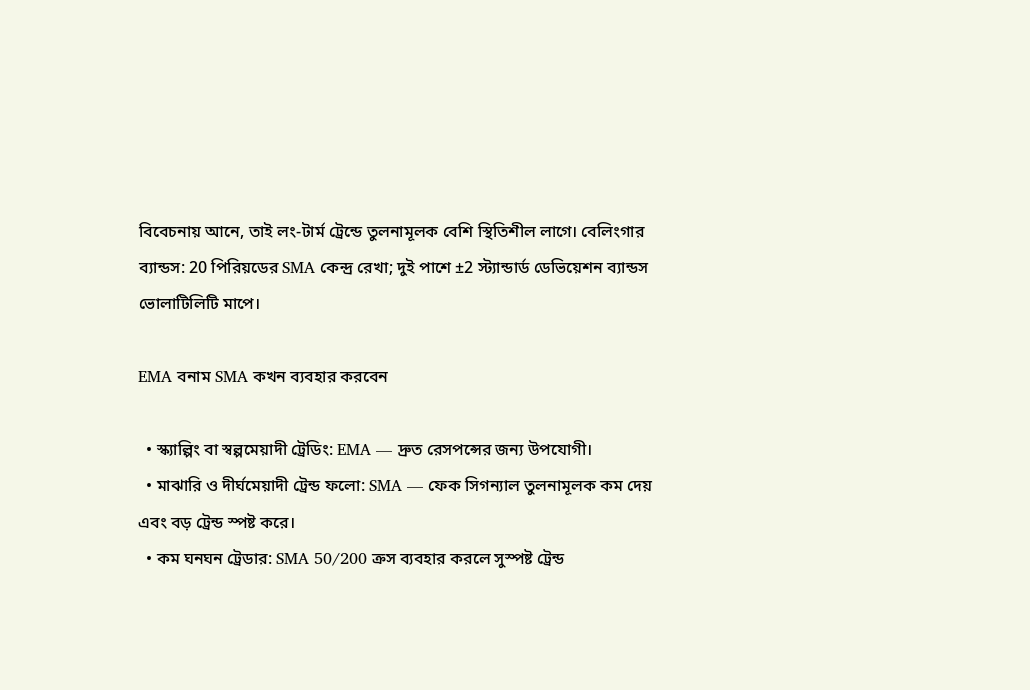বিবেচনায় আনে, তাই লং-টার্ম ট্রেন্ডে তুলনামূলক বেশি স্থিতিশীল লাগে। বেলিংগার ব্যান্ডস: 20 পিরিয়ডের SMA কেন্দ্র রেখা; দুই পাশে ±2 স্ট্যান্ডার্ড ডেভিয়েশন ব্যান্ডস ভোলাটিলিটি মাপে।

EMA বনাম SMA কখন ব্যবহার করবেন

  • স্ক্যাল্পিং বা স্বল্পমেয়াদী ট্রেডিং: EMA — দ্রুত রেসপন্সের জন্য উপযোগী।
  • মাঝারি ও দীর্ঘমেয়াদী ট্রেন্ড ফলো: SMA — ফেক সিগন্যাল তুলনামূলক কম দেয় এবং বড় ট্রেন্ড স্পষ্ট করে।
  • কম ঘনঘন ট্রেডার: SMA 50/200 ক্রস ব্যবহার করলে সুস্পষ্ট ট্রেন্ড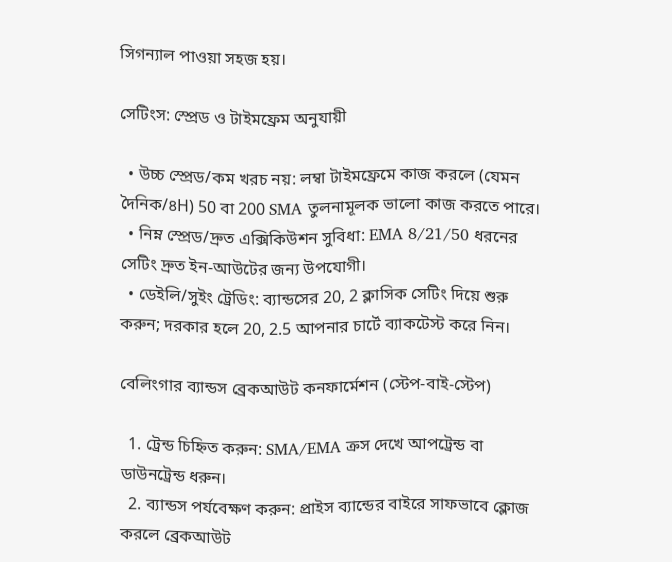সিগন্যাল পাওয়া সহজ হয়।

সেটিংস: স্প্রেড ও টাইমফ্রেম অনুযায়ী

  • উচ্চ স্প্রেড/কম খরচ নয়: লম্বা টাইমফ্রেমে কাজ করলে (যেমন দৈনিক/৪H) 50 বা 200 SMA তুলনামূলক ভালো কাজ করতে পারে।
  • নিম্ন স্প্রেড/দ্রুত এক্সিকিউশন সুবিধা: EMA 8/21/50 ধরনের সেটিং দ্রুত ইন-আউটের জন্য উপযোগী।
  • ডেইলি/সুইং ট্রেডিং: ব্যান্ডসের 20, 2 ক্লাসিক সেটিং দিয়ে শুরু করুন; দরকার হলে 20, 2.5 আপনার চার্টে ব্যাকটেস্ট করে নিন।

বেলিংগার ব্যান্ডস ব্রেকআউট কনফার্মেশন (স্টেপ-বাই-স্টেপ)

  1. ট্রেন্ড চিহ্নিত করুন: SMA/EMA ক্রস দেখে আপট্রেন্ড বা ডাউনট্রেন্ড ধরুন।
  2. ব্যান্ডস পর্যবেক্ষণ করুন: প্রাইস ব্যান্ডের বাইরে সাফভাবে ক্লোজ করলে ব্রেকআউট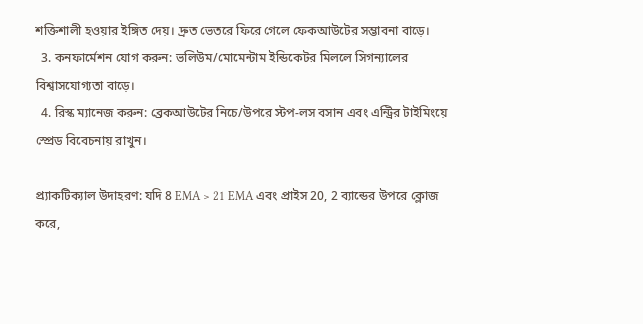শক্তিশালী হওয়ার ইঙ্গিত দেয়। দ্রুত ভেতরে ফিরে গেলে ফেকআউটের সম্ভাবনা বাড়ে।
  3. কনফার্মেশন যোগ করুন: ভলিউম/মোমেন্টাম ইন্ডিকেটর মিললে সিগন্যালের বিশ্বাসযোগ্যতা বাড়ে।
  4. রিস্ক ম্যানেজ করুন: ব্রেকআউটের নিচে/উপরে স্টপ-লস বসান এবং এন্ট্রির টাইমিংয়ে স্প্রেড বিবেচনায় রাখুন।

প্র্যাকটিক্যাল উদাহরণ: যদি 8 EMA > 21 EMA এবং প্রাইস 20, 2 ব্যান্ডের উপরে ক্লোজ করে,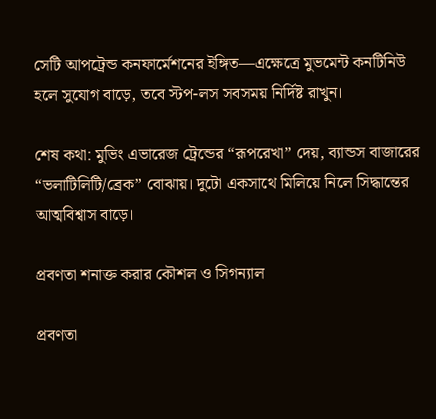সেটি আপট্রেন্ড কনফার্মেশনের ইঙ্গিত—এক্ষেত্রে মুভমেন্ট কনটিনিউ হলে সুযোগ বাড়ে, তবে স্টপ-লস সবসময় নির্দিষ্ট রাখুন।

শেষ কথা: মুভিং এভারেজ ট্রেন্ডের “রূপরেখা” দেয়, ব্যান্ডস বাজারের “ভলাটিলিটি/ব্রেক” বোঝায়। দুটো একসাথে মিলিয়ে নিলে সিদ্ধান্তের আত্মবিশ্বাস বাড়ে।

প্রবণতা শনাক্ত করার কৌশল ও সিগন্যাল

প্রবণতা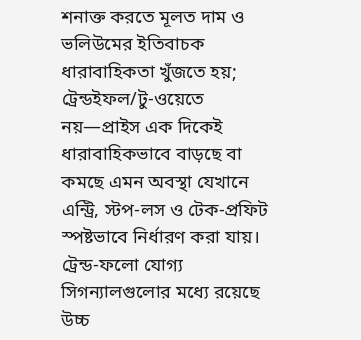শনাক্ত করতে মূলত দাম ও ভলিউমের ইতিবাচক ধারাবাহিকতা খুঁজতে হয়; ট্রেন্ডইফল/টু-ওয়েতে নয়—প্রাইস এক দিকেই ধারাবাহিকভাবে বাড়ছে বা কমছে এমন অবস্থা যেখানে এন্ট্রি, স্টপ-লস ও টেক-প্রফিট স্পষ্টভাবে নির্ধারণ করা যায়। ট্রেন্ড-ফলো যোগ্য সিগন্যালগুলোর মধ্যে রয়েছে উচ্চ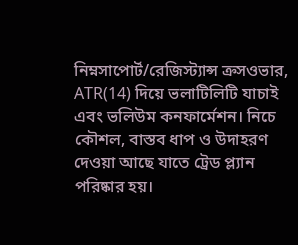নিম্নসাপোর্ট/রেজিস্ট্যান্স ক্রসওভার, ATR(14) দিয়ে ভলাটিলিটি যাচাই এবং ভলিউম কনফার্মেশন। নিচে কৌশল, বাস্তব ধাপ ও উদাহরণ দেওয়া আছে যাতে ট্রেড প্ল্যান পরিষ্কার হয়।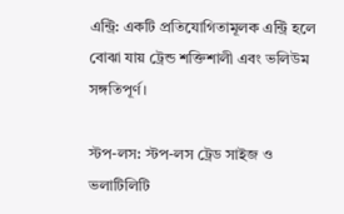এন্ট্রি: একটি প্রতিযোগিতামূলক এন্ট্রি হলে বোঝা যায় ট্রেন্ড শক্তিশালী এবং ভলিউম সঙ্গতিপূর্ণ।

স্টপ-লস: স্টপ-লস ট্রেড সাইজ ও ভলাটিলিটি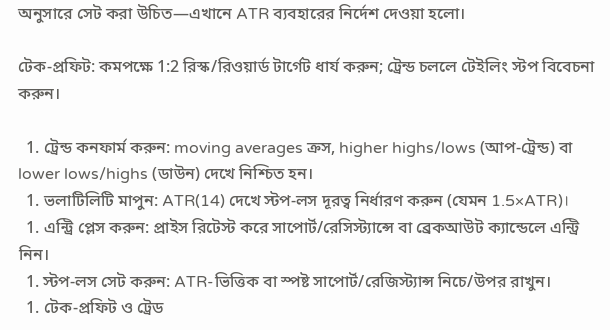অনুসারে সেট করা উচিত—এখানে ATR ব্যবহারের নির্দেশ দেওয়া হলো।

টেক-প্রফিট: কমপক্ষে 1:2 রিস্ক/রিওয়ার্ড টার্গেট ধার্য করুন; ট্রেন্ড চললে টেইলিং স্টপ বিবেচনা করুন।

  1. ট্রেন্ড কনফার্ম করুন: moving averages ক্রস, higher highs/lows (আপ-ট্রেন্ড) বা lower lows/highs (ডাউন) দেখে নিশ্চিত হন।
  1. ভলাটিলিটি মাপুন: ATR(14) দেখে স্টপ-লস দূরত্ব নির্ধারণ করুন (যেমন 1.5×ATR)।
  1. এন্ট্রি প্লেস করুন: প্রাইস রিটেস্ট করে সাপোর্ট/রেসিস্ট্যান্সে বা ব্রেকআউট ক্যান্ডেলে এন্ট্রি নিন।
  1. স্টপ-লস সেট করুন: ATR-ভিত্তিক বা স্পষ্ট সাপোর্ট/রেজিস্ট্যান্স নিচে/উপর রাখুন।
  1. টেক-প্রফিট ও ট্রেড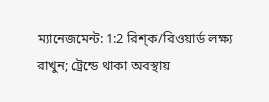ম্যানেজমেন্ট: 1:2 রিশ্ক/রিওয়ার্ড লক্ষ্য রাখুন; ট্রেন্ডে থাকা অবস্থায়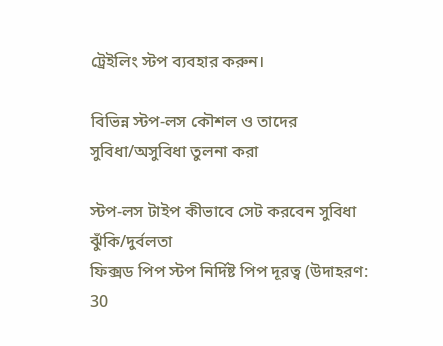ট্রেইলিং স্টপ ব্যবহার করুন।

বিভিন্ন স্টপ-লস কৌশল ও তাদের সুবিধা/অসুবিধা তুলনা করা

স্টপ-লস টাইপ কীভাবে সেট করবেন সুবিধা ঝুঁকি/দুর্বলতা
ফিক্সড পিপ স্টপ নির্দিষ্ট পিপ দূরত্ব (উদাহরণ: 30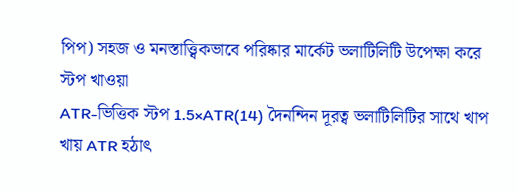পিপ) সহজ ও মনস্তাত্ত্বিকভাবে পরিষ্কার মার্কেট ভলাটিলিটি উপেক্ষা করে স্টপ খাওয়া
ATR-ভিত্তিক স্টপ 1.5×ATR(14) দৈনন্দিন দূরত্ব ভলাটিলিটির সাথে খাপ খায় ATR হঠাৎ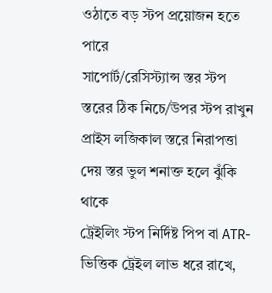ওঠাতে বড় স্টপ প্রয়োজন হতে পারে
সাপোর্ট/রেসিস্ট্যান্স স্তর স্টপ স্তরের ঠিক নিচে/উপর স্টপ রাখুন প্রাইস লজিকাল স্তরে নিরাপত্তা দেয় স্তর ভুল শনাক্ত হলে ঝুঁকি থাকে
ট্রেইলিং স্টপ নির্দিষ্ট পিপ বা ATR-ভিত্তিক ট্রেইল লাভ ধরে রাখে,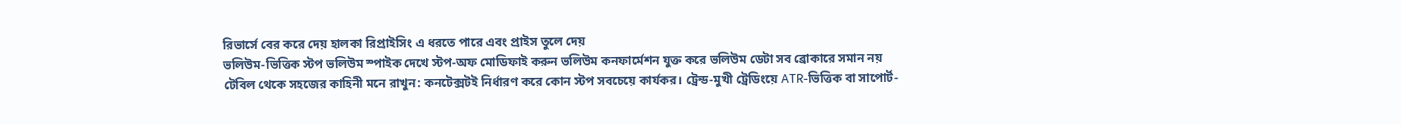রিভার্সে বের করে দেয় হালকা রিপ্রাইসিং এ ধরতে পারে এবং প্রাইস তুলে দেয়
ভলিউম-ভিত্তিক স্টপ ভলিউম স্পাইক দেখে স্টপ-অফ মোডিফাই করুন ভলিউম কনফার্মেশন যুক্ত করে ভলিউম ডেটা সব ব্রোকারে সমান নয়
টেবিল থেকে সহজের কাহিনী মনে রাখুন: কনটেক্সটই নির্ধারণ করে কোন স্টপ সবচেয়ে কার্যকর। ট্রেন্ড-মুখী ট্রেডিংয়ে ATR-ভিত্তিক বা সাপোর্ট-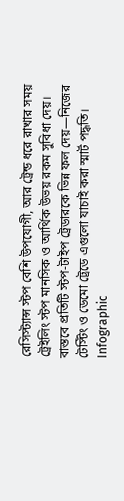রেসিস্ট্যান্স স্টপ বেশি উপযোগী, আর ট্রেন্ড ধরে রাখার সময় ট্রেইলিং স্টপ মানসিক ও আর্থিক উভয় রকম সুবিধা দেয়। বাস্তবে প্রতিটি স্টপ-টাইপ ট্রেডারকে ভিন্ন ফল দেয়—নিজের টেস্টিং ও ডেমো ট্রেডে এগুলো যাচাই করা স্মার্ট পদ্ধতি।
Infographic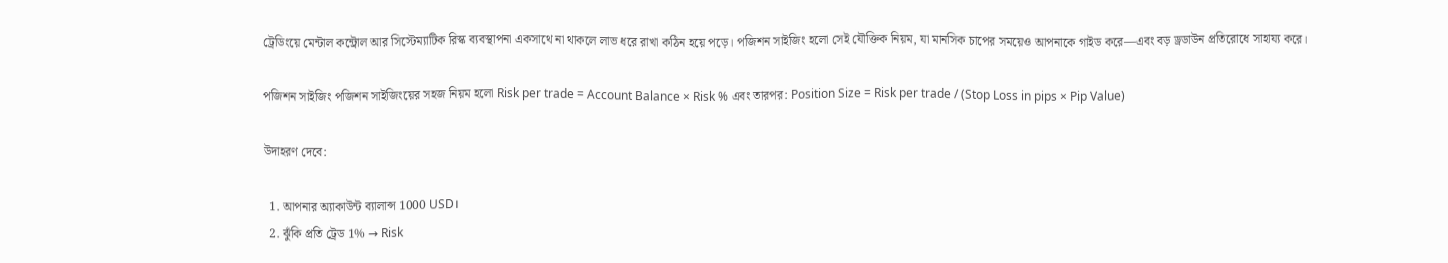ট্রেডিংয়ে মেন্টাল কন্ট্রোল আর সিস্টেম্যাটিক রিস্ক ব্যবস্থাপনা একসাথে না থাকলে লাভ ধরে রাখা কঠিন হয়ে পড়ে। পজিশন সাইজিং হলো সেই যৌক্তিক নিয়ম, যা মানসিক চাপের সময়েও আপনাকে গাইড করে—এবং বড় ড্রডাউন প্রতিরোধে সাহায্য করে।

পজিশন সাইজিং পজিশন সাইজিংয়ের সহজ নিয়ম হলো Risk per trade = Account Balance × Risk % এবং তারপর: Position Size = Risk per trade / (Stop Loss in pips × Pip Value)

উদাহরণ দেবে:

  1. আপনার অ্যাকাউন্ট ব্যালান্স 1000 USD।
  2. ঝুঁকি প্রতি ট্রেড 1% → Risk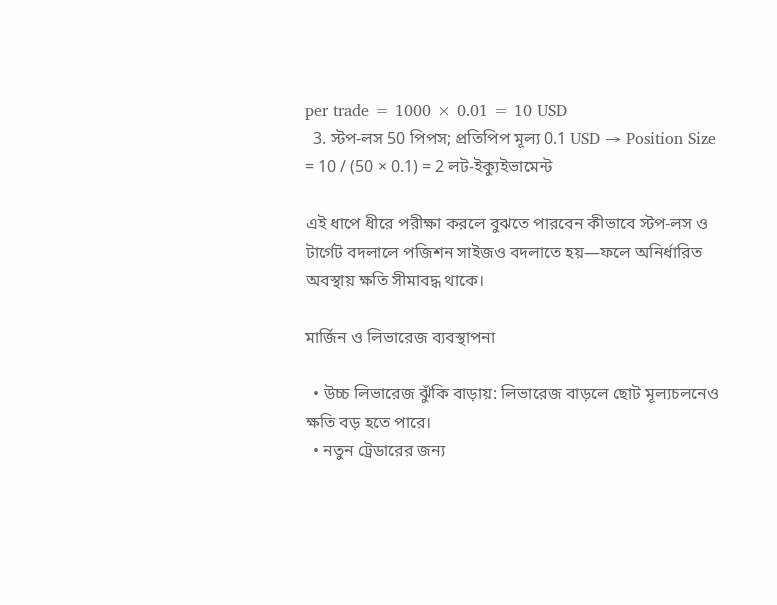per trade = 1000 × 0.01 = 10 USD
  3. স্টপ-লস 50 পিপস; প্রতিপিপ মূল্য 0.1 USD → Position Size = 10 / (50 × 0.1) = 2 লট-ইক্যুইভামেন্ট

এই ধাপে ধীরে পরীক্ষা করলে বুঝতে পারবেন কীভাবে স্টপ-লস ও টার্গেট বদলালে পজিশন সাইজও বদলাতে হয়—ফলে অনির্ধারিত অবস্থায় ক্ষতি সীমাবদ্ধ থাকে।

মার্জিন ও লিভারেজ ব্যবস্থাপনা

  • উচ্চ লিভারেজ ঝুঁকি বাড়ায়: লিভারেজ বাড়লে ছোট মূল্যচলনেও ক্ষতি বড় হতে পারে।
  • নতুন ট্রেডারের জন্য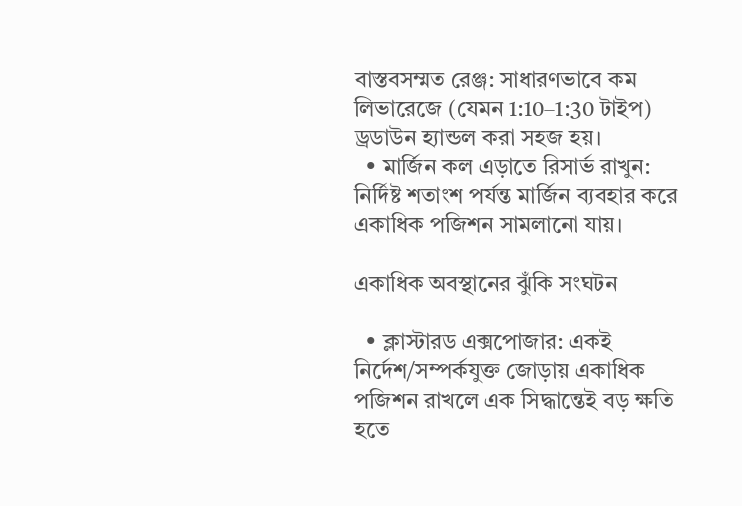বাস্তবসম্মত রেঞ্জ: সাধারণভাবে কম লিভারেজে (যেমন 1:10–1:30 টাইপ) ড্রডাউন হ্যান্ডল করা সহজ হয়।
  • মার্জিন কল এড়াতে রিসার্ভ রাখুন: নির্দিষ্ট শতাংশ পর্যন্ত মার্জিন ব্যবহার করে একাধিক পজিশন সামলানো যায়।

একাধিক অবস্থানের ঝুঁকি সংঘটন

  • ক্লাস্টারড এক্সপোজার: একই নির্দেশ/সম্পর্কযুক্ত জোড়ায় একাধিক পজিশন রাখলে এক সিদ্ধান্তেই বড় ক্ষতি হতে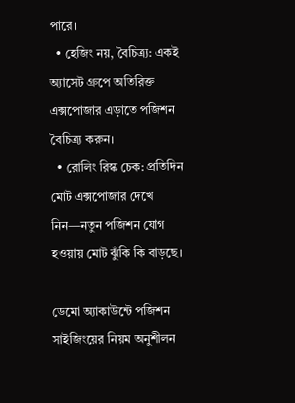পারে।
  • হেজিং নয়, বৈচিত্র্য: একই অ্যাসেট গ্রুপে অতিরিক্ত এক্সপোজার এড়াতে পজিশন বৈচিত্র্য করুন।
  • রোলিং রিস্ক চেক: প্রতিদিন মোট এক্সপোজার দেখে নিন—নতুন পজিশন যোগ হওয়ায় মোট ঝুঁকি কি বাড়ছে।

ডেমো অ্যাকাউন্টে পজিশন সাইজিংয়ের নিয়ম অনুশীলন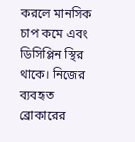করলে মানসিক চাপ কমে এবং ডিসিপ্লিন স্থির থাকে। নিজের ব্যবহৃত ব্রোকারের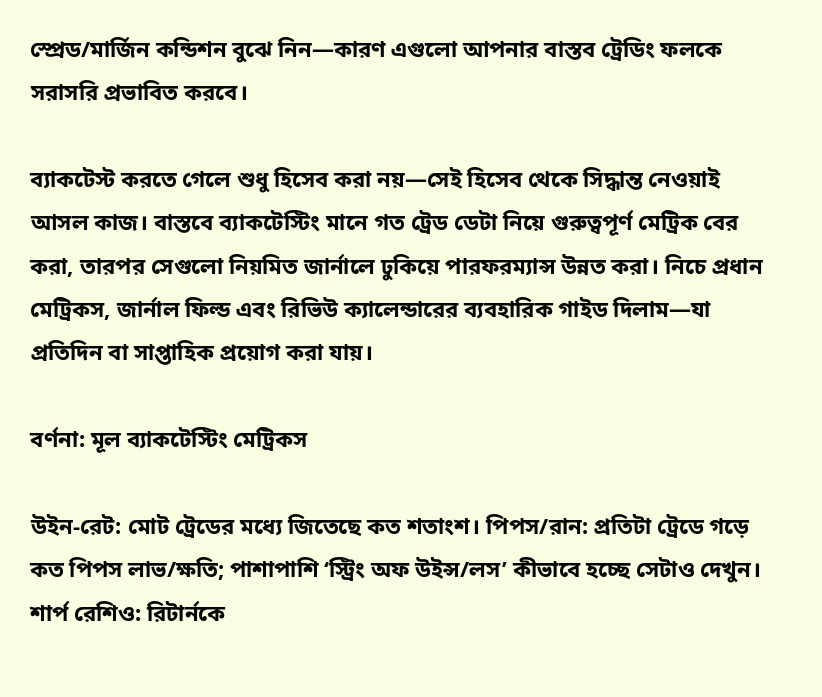স্প্রেড/মার্জিন কন্ডিশন বুঝে নিন—কারণ এগুলো আপনার বাস্তব ট্রেডিং ফলকে সরাসরি প্রভাবিত করবে।

ব্যাকটেস্ট করতে গেলে শুধু হিসেব করা নয়—সেই হিসেব থেকে সিদ্ধান্ত নেওয়াই আসল কাজ। বাস্তবে ব্যাকটেস্টিং মানে গত ট্রেড ডেটা নিয়ে গুরুত্বপূর্ণ মেট্রিক বের করা, তারপর সেগুলো নিয়মিত জার্নালে ঢুকিয়ে পারফরম্যান্স উন্নত করা। নিচে প্রধান মেট্রিকস, জার্নাল ফিল্ড এবং রিভিউ ক্যালেন্ডারের ব্যবহারিক গাইড দিলাম—যা প্রতিদিন বা সাপ্তাহিক প্রয়োগ করা যায়।

বর্ণনা: মূল ব্যাকটেস্টিং মেট্রিকস

উইন-রেট: মোট ট্রেডের মধ্যে জিতেছে কত শতাংশ। পিপস/রান: প্রতিটা ট্রেডে গড়ে কত পিপস লাভ/ক্ষতি; পাশাপাশি ‘স্ট্রিং অফ উইন্স/লস’ কীভাবে হচ্ছে সেটাও দেখুন। শার্প রেশিও: রিটার্নকে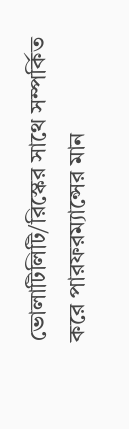ভোলাটিলিটি/রিস্কের সাথে সম্পর্কিত করে পারফরম্যান্সের মান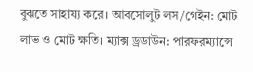বুঝতে সাহায্য করে। আবসোলুট লস/গেইন: মোট লাভ ও মোট ক্ষতি। ম্যাক্স ড্রডাউন: পারফরম্যান্সে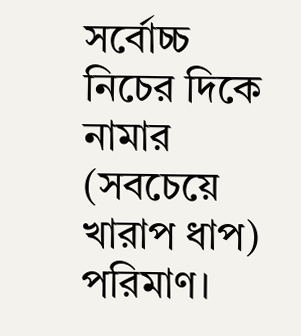সর্বোচ্চ নিচের দিকে নামার (সবচেয়ে খারাপ ধাপ) পরিমাণ।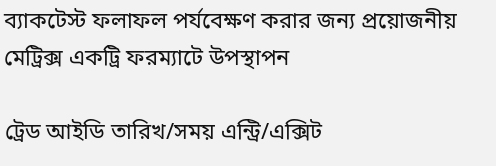ব্যাকটেস্ট ফলাফল পর্যবেক্ষণ করার জন্য প্রয়োজনীয় মেট্রিক্স একট্রি ফরম্যাটে উপস্থাপন

ট্রেড আইডি তারিখ/সময় এন্ট্রি/এক্সিট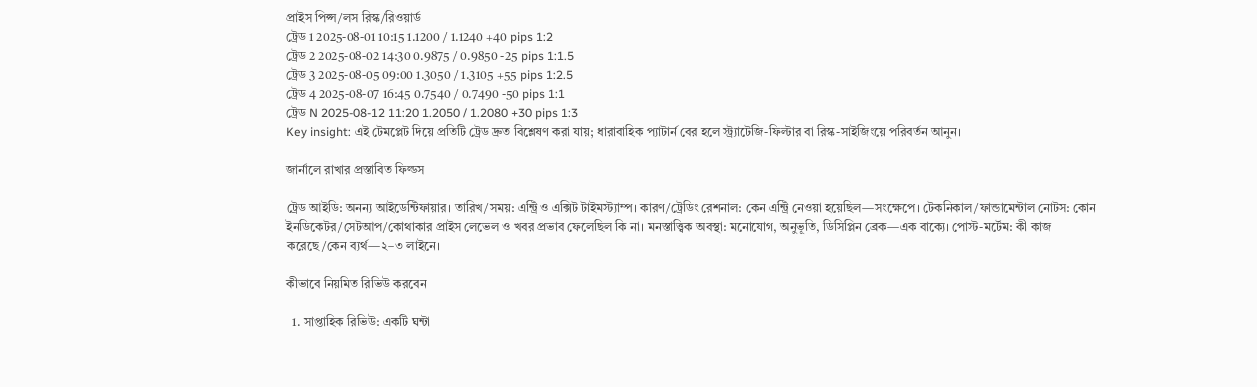প্রাইস পিপ্স/লস রিস্ক/রিওয়ার্ড
ট্রেড 1 2025-08-01 10:15 1.1200 / 1.1240 +40 pips 1:2
ট্রেড 2 2025-08-02 14:30 0.9875 / 0.9850 -25 pips 1:1.5
ট্রেড 3 2025-08-05 09:00 1.3050 / 1.3105 +55 pips 1:2.5
ট্রেড 4 2025-08-07 16:45 0.7540 / 0.7490 -50 pips 1:1
ট্রেড N 2025-08-12 11:20 1.2050 / 1.2080 +30 pips 1:3
Key insight: এই টেমপ্লেট দিয়ে প্রতিটি ট্রেড দ্রুত বিশ্লেষণ করা যায়; ধারাবাহিক প্যাটার্ন বের হলে স্ট্র্যাটেজি-ফিল্টার বা রিস্ক-সাইজিংয়ে পরিবর্তন আনুন।

জার্নালে রাখার প্রস্তাবিত ফিল্ডস

ট্রেড আইডি: অনন্য আইডেন্টিফায়ার। তারিখ/সময়: এন্ট্রি ও এক্সিট টাইমস্ট্যাম্প। কারণ/ট্রেডিং রেশনাল: কেন এন্ট্রি নেওয়া হয়েছিল—সংক্ষেপে। টেকনিকাল/ফান্ডামেন্টাল নোটস: কোন ইনডিকেটর/সেটআপ/কোথাকার প্রাইস লেভেল ও খবর প্রভাব ফেলেছিল কি না। মনস্তাত্ত্বিক অবস্থা: মনোযোগ, অনুভূতি, ডিসিপ্লিন ব্রেক—এক বাক্যে। পোস্ট-মর্টেম: কী কাজ করেছে/কেন ব্যর্থ—২–৩ লাইনে।

কীভাবে নিয়মিত রিভিউ করবেন

  1. সাপ্তাহিক রিভিউ: একটি ঘন্টা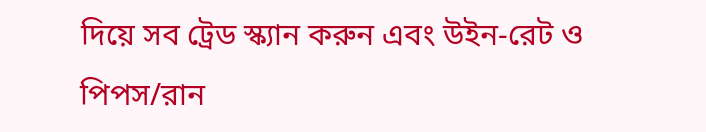দিয়ে সব ট্রেড স্ক্যান করুন এবং উইন-রেট ও পিপস/রান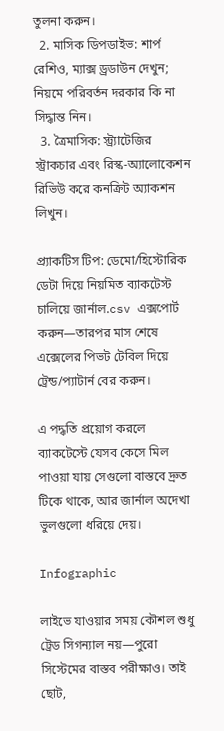তুলনা করুন।
  2. মাসিক ডিপডাইভ: শার্প রেশিও, ম্যাক্স ড্রডাউন দেখুন; নিয়মে পরিবর্তন দরকার কি না সিদ্ধান্ত নিন।
  3. ত্রৈমাসিক: স্ট্র্যাটেজির স্ট্রাকচার এবং রিস্ক-অ্যালোকেশন রিভিউ করে কনক্রিট অ্যাকশন লিখুন।

প্র্যাকটিস টিপ: ডেমো/হিস্টোরিক ডেটা দিয়ে নিয়মিত ব্যাকটেস্ট চালিয়ে জার্নাল.csv এক্সপোর্ট করুন—তারপর মাস শেষে এক্সেলের পিভট টেবিল দিয়ে ট্রেন্ড/প্যাটার্ন বের করুন।

এ পদ্ধতি প্রয়োগ করলে ব্যাকটেস্টে যেসব কেসে মিল পাওয়া যায় সেগুলো বাস্তবে দ্রুত টিকে থাকে, আর জার্নাল অদেখা ভুলগুলো ধরিয়ে দেয়।

Infographic

লাইভে যাওয়ার সময় কৌশল শুধু ট্রেড সিগন্যাল নয়—পুরো সিস্টেমের বাস্তব পরীক্ষাও। তাই ছোট,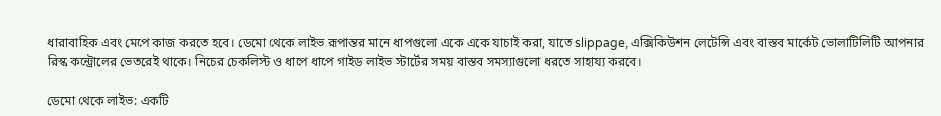ধারাবাহিক এবং মেপে কাজ করতে হবে। ডেমো থেকে লাইভ রূপান্তর মানে ধাপগুলো একে একে যাচাই করা, যাতে slippage, এক্সিকিউশন লেটেন্সি এবং বাস্তব মার্কেট ভোলাটিলিটি আপনার রিস্ক কন্ট্রোলের ভেতরেই থাকে। নিচের চেকলিস্ট ও ধাপে ধাপে গাইড লাইভ স্টার্টের সময় বাস্তব সমস্যাগুলো ধরতে সাহায্য করবে।

ডেমো থেকে লাইভ: একটি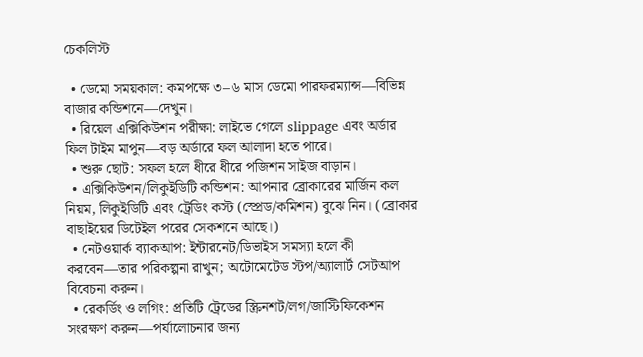চেকলিস্ট

  • ডেমো সময়কাল: কমপক্ষে ৩–৬ মাস ডেমো পারফরম্যান্স—বিভিন্ন বাজার কন্ডিশনে—দেখুন।
  • রিয়েল এক্সিকিউশন পরীক্ষা: লাইভে গেলে slippage এবং অর্ডার ফিল টাইম মাপুন—বড় অর্ডারে ফল আলাদা হতে পারে।
  • শুরু ছোট: সফল হলে ধীরে ধীরে পজিশন সাইজ বাড়ান।
  • এক্সিকিউশন/লিকুইডিটি কন্ডিশন: আপনার ব্রোকারের মার্জিন কল নিয়ম, লিকুইডিটি এবং ট্রেডিং কস্ট (স্প্রেড/কমিশন) বুঝে নিন। (ব্রোকার বাছাইয়ের ডিটেইল পরের সেকশনে আছে।)
  • নেটওয়ার্ক ব্যাকআপ: ইন্টারনেট/ডিভাইস সমস্যা হলে কী করবেন—তার পরিকল্পনা রাখুন; অটোমেটেড স্টপ/অ্যালার্ট সেটআপ বিবেচনা করুন।
  • রেকর্ডিং ও লগিং: প্রতিটি ট্রেডের স্ক্রিনশট/লগ/জাস্টিফিকেশন সংরক্ষণ করুন—পর্যালোচনার জন্য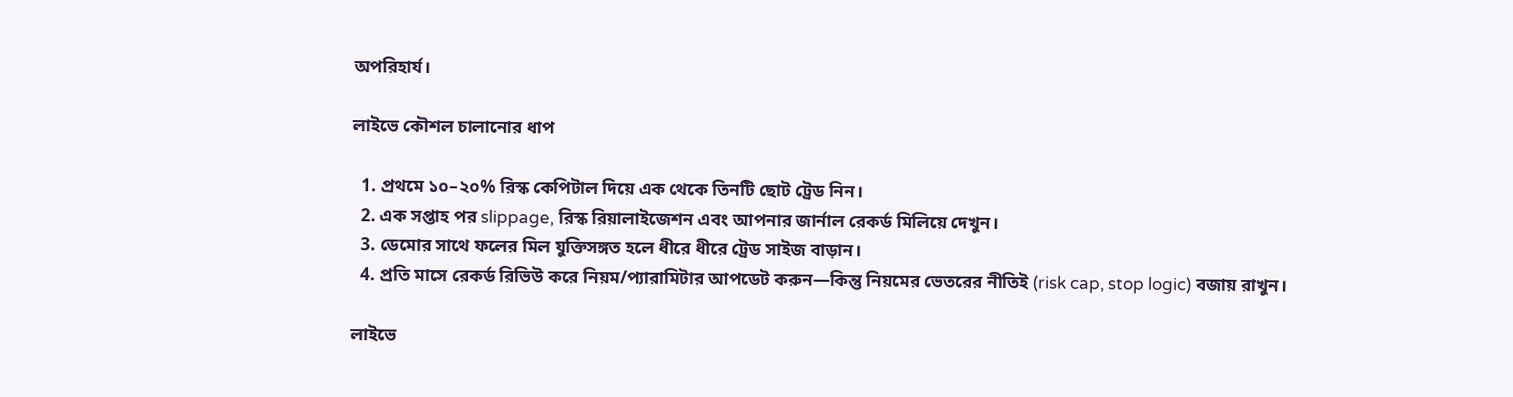অপরিহার্য।

লাইভে কৌশল চালানোর ধাপ

  1. প্রথমে ১০–২০% রিস্ক কেপিটাল দিয়ে এক থেকে তিনটি ছোট ট্রেড নিন।
  2. এক সপ্তাহ পর slippage, রিস্ক রিয়ালাইজেশন এবং আপনার জার্নাল রেকর্ড মিলিয়ে দেখুন।
  3. ডেমোর সাথে ফলের মিল যুক্তিসঙ্গত হলে ধীরে ধীরে ট্রেড সাইজ বাড়ান।
  4. প্রতি মাসে রেকর্ড রিভিউ করে নিয়ম/প্যারামিটার আপডেট করুন—কিন্তু নিয়মের ভেতরের নীতিই (risk cap, stop logic) বজায় রাখুন।

লাইভে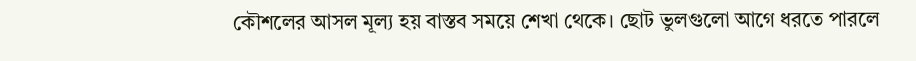কৌশলের আসল মূল্য হয় বাস্তব সময়ে শেখা থেকে। ছোট ভুলগুলো আগে ধরতে পারলে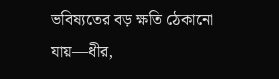ভবিষ্যতের বড় ক্ষতি ঠেকানো যায়—ধীর,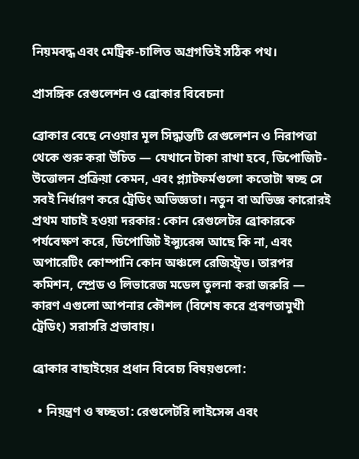নিয়মবদ্ধ এবং মেট্রিক-চালিত অগ্রগতিই সঠিক পথ।

প্রাসঙ্গিক রেগুলেশন ও ব্রোকার বিবেচনা

ব্রোকার বেছে নেওয়ার মূল সিদ্ধান্তটি রেগুলেশন ও নিরাপত্তা থেকে শুরু করা উচিত — যেখানে টাকা রাখা হবে, ডিপোজিট-উত্তোলন প্রক্রিয়া কেমন, এবং প্ল্যাটফর্মগুলো কতোটা স্বচ্ছ সে সবই নির্ধারণ করে ট্রেডিং অভিজ্ঞতা। নতুন বা অভিজ্ঞ কারোরই প্রথম যাচাই হওয়া দরকার: কোন রেগুলেটর ব্রোকারকে পর্যবেক্ষণ করে, ডিপোজিট ইন্স্যুরেন্স আছে কি না, এবং অপারেটিং কোম্পানি কোন অঞ্চলে রেজিস্ট্র্ড। তারপর কমিশন, স্প্রেড ও লিভারেজ মডেল তুলনা করা জরুরি — কারণ এগুলো আপনার কৌশল (বিশেষ করে প্রবণতামুখী ট্রেডিং) সরাসরি প্রভাবায়।

ব্রোকার বাছাইয়ের প্রধান বিবেচ্য বিষয়গুলো:

  • নিয়ন্ত্রণ ও স্বচ্ছতা: রেগুলেটরি লাইসেন্স এবং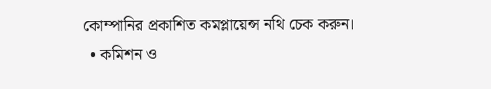কোম্পানির প্রকাশিত কমপ্লায়েন্স নথি চেক করুন।
  • কমিশন ও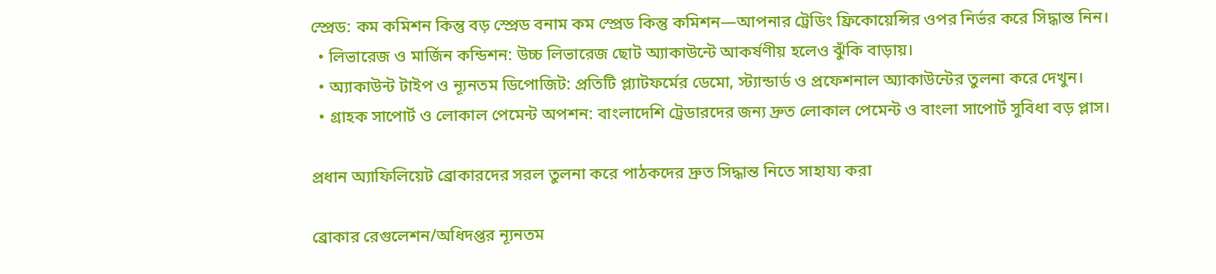স্প্রেড: কম কমিশন কিন্তু বড় স্প্রেড বনাম কম স্প্রেড কিন্তু কমিশন—আপনার ট্রেডিং ফ্রিকোয়েন্সির ওপর নির্ভর করে সিদ্ধান্ত নিন।
  • লিভারেজ ও মার্জিন কন্ডিশন: উচ্চ লিভারেজ ছোট অ্যাকাউন্টে আকর্ষণীয় হলেও ঝুঁকি বাড়ায়।
  • অ্যাকাউন্ট টাইপ ও ন্যূনতম ডিপোজিট: প্রতিটি প্ল্যাটফর্মের ডেমো, স্ট্যান্ডার্ড ও প্রফেশনাল অ্যাকাউন্টের তুলনা করে দেখুন।
  • গ্রাহক সাপোর্ট ও লোকাল পেমেন্ট অপশন: বাংলাদেশি ট্রেডারদের জন্য দ্রুত লোকাল পেমেন্ট ও বাংলা সাপোর্ট সুবিধা বড় প্লাস।

প্রধান অ্যাফিলিয়েট ব্রোকারদের সরল তুলনা করে পাঠকদের দ্রুত সিদ্ধান্ত নিতে সাহায্য করা

ব্রোকার রেগুলেশন/অধিদপ্তর ন্যূনতম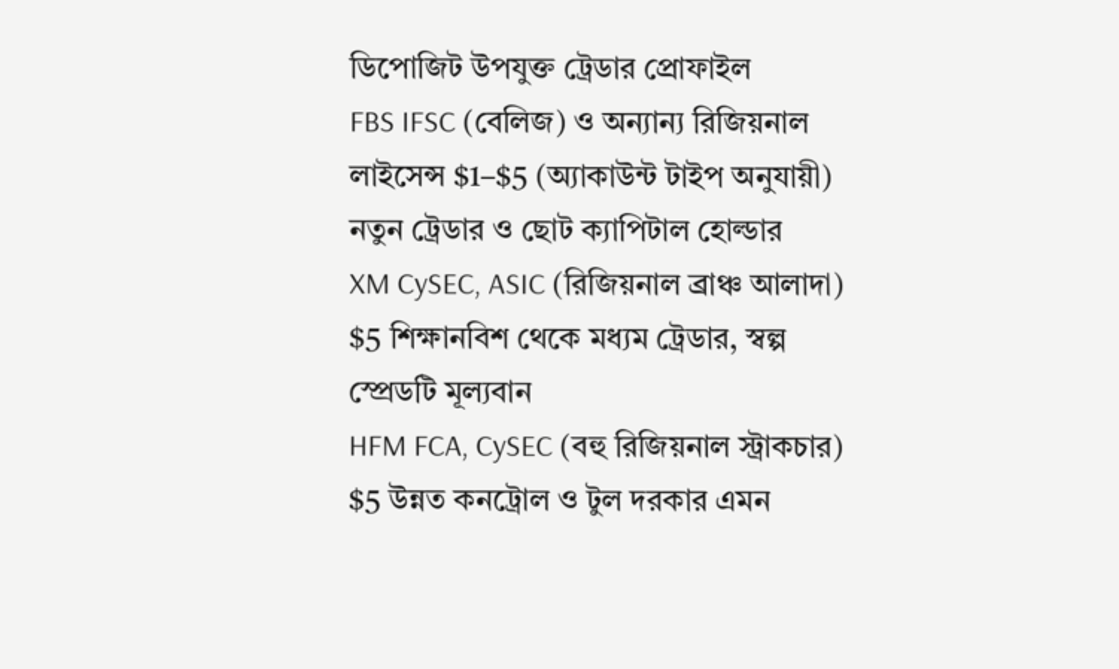ডিপোজিট উপযুক্ত ট্রেডার প্রোফাইল
FBS IFSC (বেলিজ) ও অন্যান্য রিজিয়নাল লাইসেন্স $1–$5 (অ্যাকাউন্ট টাইপ অনুযায়ী) নতুন ট্রেডার ও ছোট ক্যাপিটাল হোল্ডার
XM CySEC, ASIC (রিজিয়নাল ব্রাঞ্চ আলাদা) $5 শিক্ষানবিশ থেকে মধ্যম ট্রেডার, স্বল্প স্প্রেডটি মূল্যবান
HFM FCA, CySEC (বহু রিজিয়নাল স্ট্রাকচার) $5 উন্নত কনট্রোল ও টুল দরকার এমন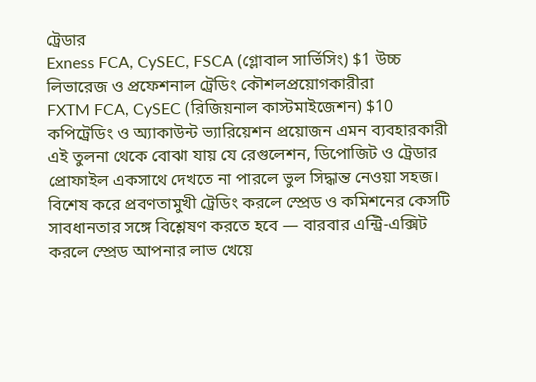ট্রেডার
Exness FCA, CySEC, FSCA (গ্লোবাল সার্ভিসিং) $1 উচ্চ লিভারেজ ও প্রফেশনাল ট্রেডিং কৌশলপ্রয়োগকারীরা
FXTM FCA, CySEC (রিজিয়নাল কাস্টমাইজেশন) $10 কপিট্রেডিং ও অ্যাকাউন্ট ভ্যারিয়েশন প্রয়োজন এমন ব্যবহারকারী
এই তুলনা থেকে বোঝা যায় যে রেগুলেশন, ডিপোজিট ও ট্রেডার প্রোফাইল একসাথে দেখতে না পারলে ভুল সিদ্ধান্ত নেওয়া সহজ। বিশেষ করে প্রবণতামুখী ট্রেডিং করলে স্প্রেড ও কমিশনের কেসটি সাবধানতার সঙ্গে বিশ্লেষণ করতে হবে — বারবার এন্ট্রি-এক্সিট করলে স্প্রেড আপনার লাভ খেয়ে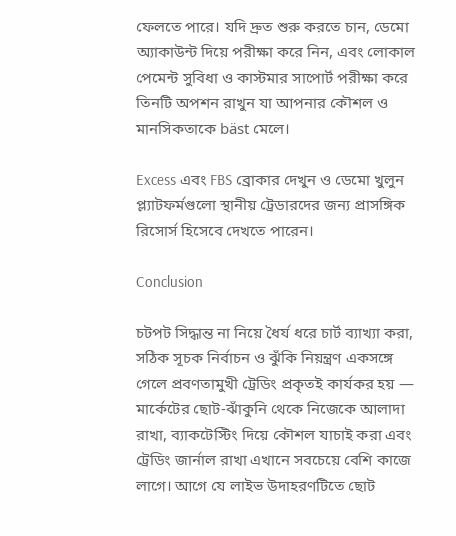ফেলতে পারে। যদি দ্রুত শুরু করতে চান, ডেমো অ্যাকাউন্ট দিয়ে পরীক্ষা করে নিন, এবং লোকাল পেমেন্ট সুবিধা ও কাস্টমার সাপোর্ট পরীক্ষা করে তিনটি অপশন রাখুন যা আপনার কৌশল ও মানসিকতাকে bäst মেলে।

Excess এবং FBS ব্রোকার দেখুন ও ডেমো খুলুন প্ল্যাটফর্মগুলো স্থানীয় ট্রেডারদের জন্য প্রাসঙ্গিক রিসোর্স হিসেবে দেখতে পারেন।

Conclusion

চটপট সিদ্ধান্ত না নিয়ে ধৈর্য ধরে চার্ট ব্যাখ্যা করা, সঠিক সূচক নির্বাচন ও ঝুঁকি নিয়ন্ত্রণ একসঙ্গে গেলে প্রবণতামুখী ট্রেডিং প্রকৃতই কার্যকর হয় — মার্কেটের ছোট-ঝাঁকুনি থেকে নিজেকে আলাদা রাখা, ব্যাকটেস্টিং দিয়ে কৌশল যাচাই করা এবং ট্রেডিং জার্নাল রাখা এখানে সবচেয়ে বেশি কাজে লাগে। আগে যে লাইভ উদাহরণটিতে ছোট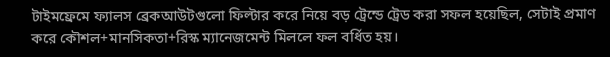টাইমফ্রেমে ফ্যালস ব্রেকআউটগুলো ফিল্টার করে নিয়ে বড় ট্রেন্ডে ট্রেড করা সফল হয়েছিল, সেটাই প্রমাণ করে কৌশল+মানসিকতা+রিস্ক ম্যানেজমেন্ট মিললে ফল বর্ধিত হয়।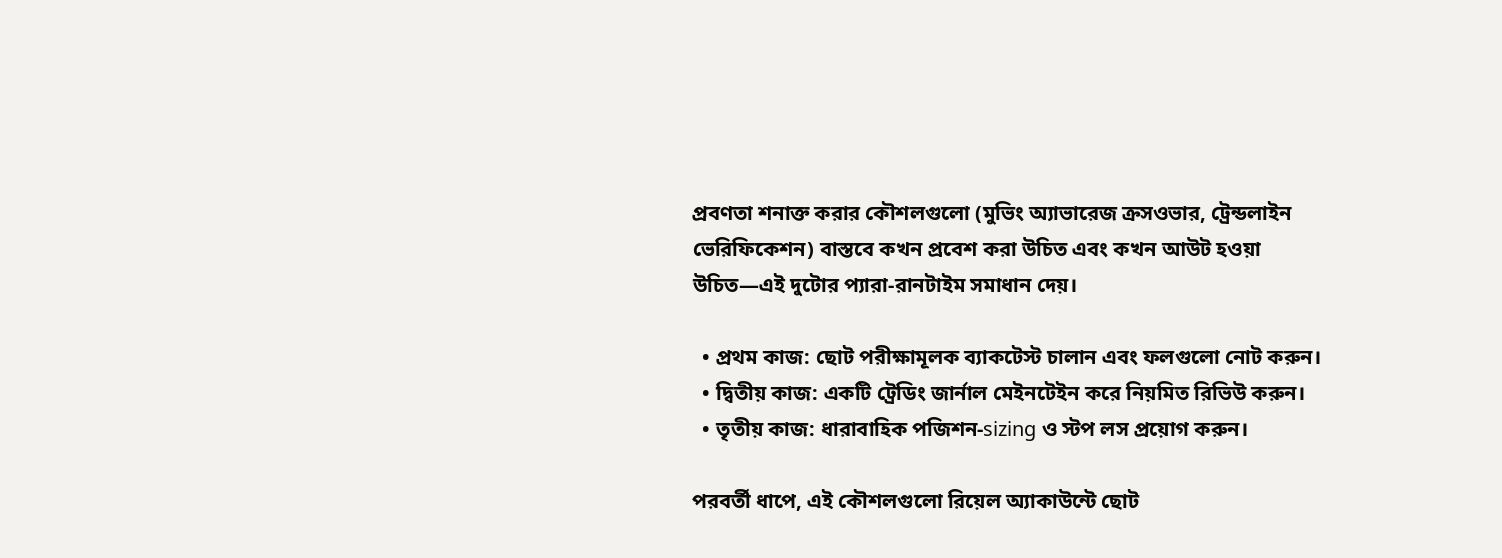প্রবণতা শনাক্ত করার কৌশলগুলো (মুভিং অ্যাভারেজ ক্রসওভার, ট্রেন্ডলাইন ভেরিফিকেশন) বাস্তবে কখন প্রবেশ করা উচিত এবং কখন আউট হওয়া উচিত—এই দুটোর প্যারা-রানটাইম সমাধান দেয়।

  • প্রথম কাজ: ছোট পরীক্ষামূলক ব্যাকটেস্ট চালান এবং ফলগুলো নোট করুন।
  • দ্বিতীয় কাজ: একটি ট্রেডিং জার্নাল মেইনটেইন করে নিয়মিত রিভিউ করুন।
  • তৃতীয় কাজ: ধারাবাহিক পজিশন-sizing ও স্টপ লস প্রয়োগ করুন।

পরবর্তী ধাপে, এই কৌশলগুলো রিয়েল অ্যাকাউন্টে ছোট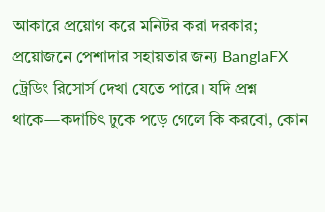আকারে প্রয়োগ করে মনিটর করা দরকার; প্রয়োজনে পেশাদার সহায়তার জন্য BanglaFX ট্রেডিং রিসোর্স দেখা যেতে পারে। যদি প্রশ্ন থাকে—কদাচিৎ ঢুকে পড়ে গেলে কি করবো, কোন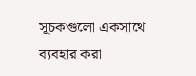সূচকগুলো একসাথে ব্যবহার করা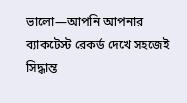ভালো—আপনি আপনার ব্যাকটেস্ট রেকর্ড দেখে সহজেই সিদ্ধান্ত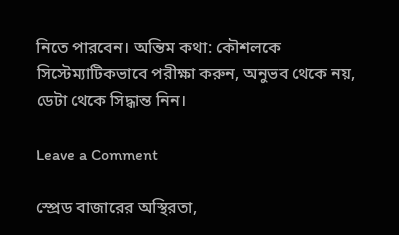নিতে পারবেন। অন্তিম কথা: কৌশলকে সিস্টেম্যাটিকভাবে পরীক্ষা করুন, অনুভব থেকে নয়, ডেটা থেকে সিদ্ধান্ত নিন।

Leave a Comment

স্প্রেড বাজারের অস্থিরতা,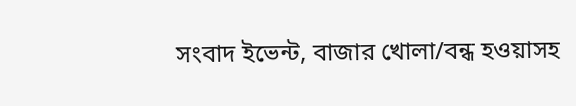সংবাদ ইভেন্ট, বাজার খোলা/বন্ধ হওয়াসহ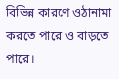বিভিন্ন কারণে ওঠানামা করতে পারে ও বাড়তে পারে।